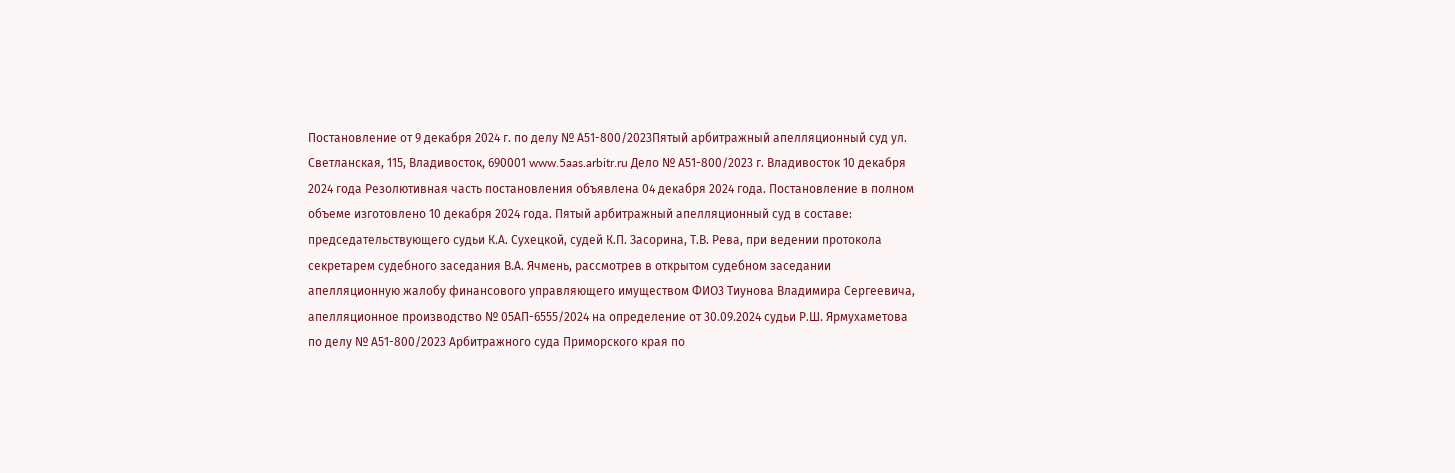Постановление от 9 декабря 2024 г. по делу № А51-800/2023Пятый арбитражный апелляционный суд ул. Светланская, 115, Владивосток, 690001 www.5aas.arbitr.ru Дело № А51-800/2023 г. Владивосток 10 декабря 2024 года Резолютивная часть постановления объявлена 04 декабря 2024 года. Постановление в полном объеме изготовлено 10 декабря 2024 года. Пятый арбитражный апелляционный суд в составе: председательствующего судьи К.А. Сухецкой, судей К.П. Засорина, Т.В. Рева, при ведении протокола секретарем судебного заседания В.А. Ячмень, рассмотрев в открытом судебном заседании апелляционную жалобу финансового управляющего имуществом ФИО3 Тиунова Владимира Сергеевича, апелляционное производство № 05АП-6555/2024 на определение от 30.09.2024 судьи Р.Ш. Ярмухаметова по делу № А51-800/2023 Арбитражного суда Приморского края по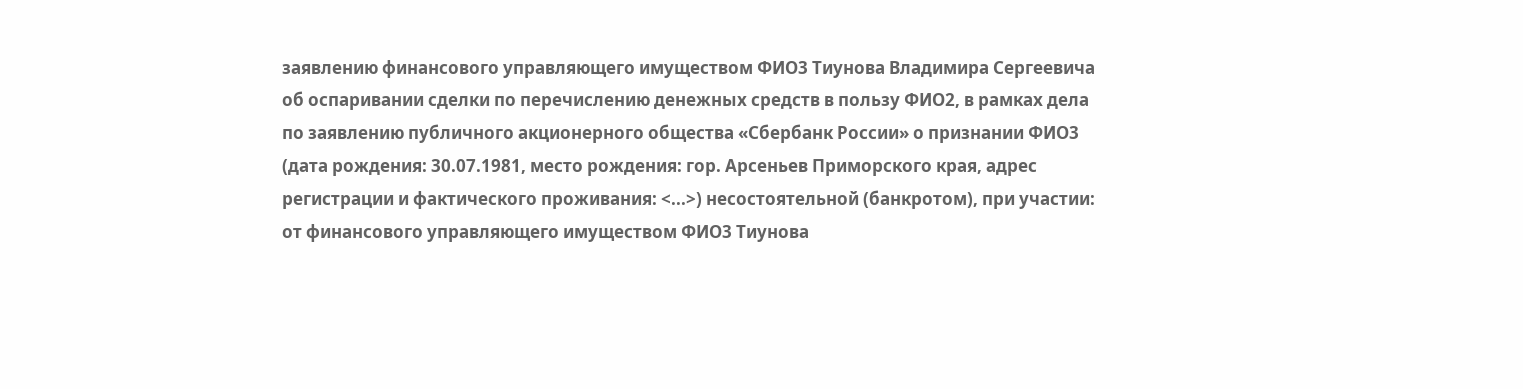заявлению финансового управляющего имуществом ФИО3 Тиунова Владимира Сергеевича об оспаривании сделки по перечислению денежных средств в пользу ФИО2, в рамках дела по заявлению публичного акционерного общества «Сбербанк России» о признании ФИО3 (дата рождения: 30.07.1981, место рождения: гор. Арсеньев Приморского края, адрес регистрации и фактического проживания: <...>) несостоятельной (банкротом), при участии: от финансового управляющего имуществом ФИО3 Тиунова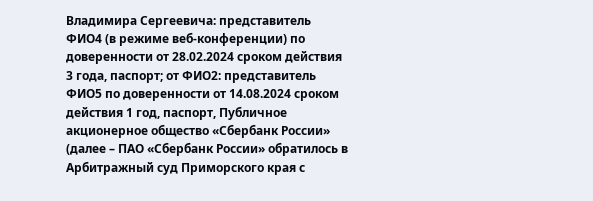Владимира Сергеевича: представитель ФИО4 (в режиме веб-конференции) по доверенности от 28.02.2024 сроком действия 3 года, паспорт; от ФИО2: представитель ФИО5 по доверенности от 14.08.2024 сроком действия 1 год, паспорт, Публичное акционерное общество «Сбербанк России» (далее – ПАО «Сбербанк России» обратилось в Арбитражный суд Приморского края с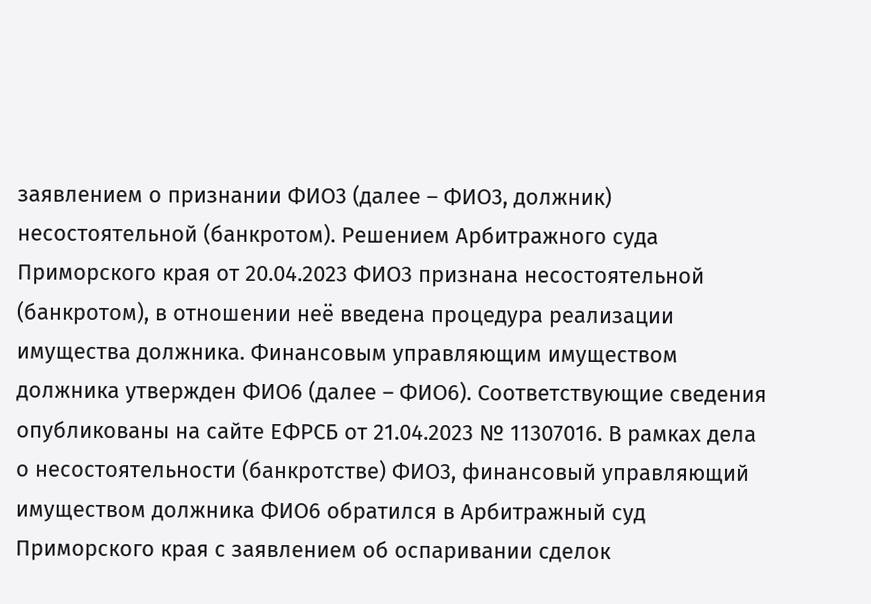заявлением о признании ФИО3 (далее – ФИО3, должник) несостоятельной (банкротом). Решением Арбитражного суда Приморского края от 20.04.2023 ФИО3 признана несостоятельной (банкротом), в отношении неё введена процедура реализации имущества должника. Финансовым управляющим имуществом должника утвержден ФИО6 (далее – ФИО6). Соответствующие сведения опубликованы на сайте ЕФРСБ от 21.04.2023 № 11307016. В рамках дела о несостоятельности (банкротстве) ФИО3, финансовый управляющий имуществом должника ФИО6 обратился в Арбитражный суд Приморского края с заявлением об оспаривании сделок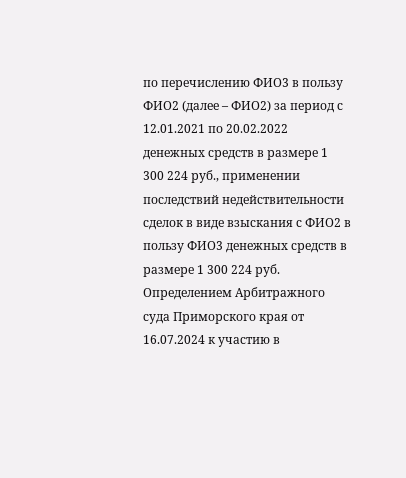по перечислению ФИО3 в пользу ФИО2 (далее – ФИО2) за период с 12.01.2021 по 20.02.2022 денежных средств в размере 1 300 224 руб., применении последствий недействительности сделок в виде взыскания с ФИО2 в пользу ФИО3 денежных средств в размере 1 300 224 руб. Определением Арбитражного суда Приморского края от 16.07.2024 к участию в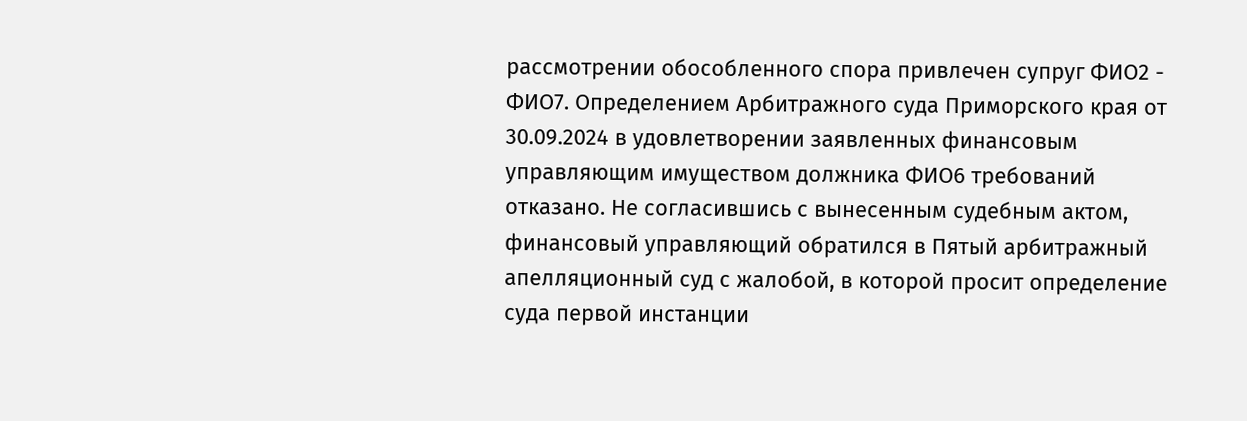рассмотрении обособленного спора привлечен супруг ФИО2 - ФИО7. Определением Арбитражного суда Приморского края от 30.09.2024 в удовлетворении заявленных финансовым управляющим имуществом должника ФИО6 требований отказано. Не согласившись с вынесенным судебным актом, финансовый управляющий обратился в Пятый арбитражный апелляционный суд с жалобой, в которой просит определение суда первой инстанции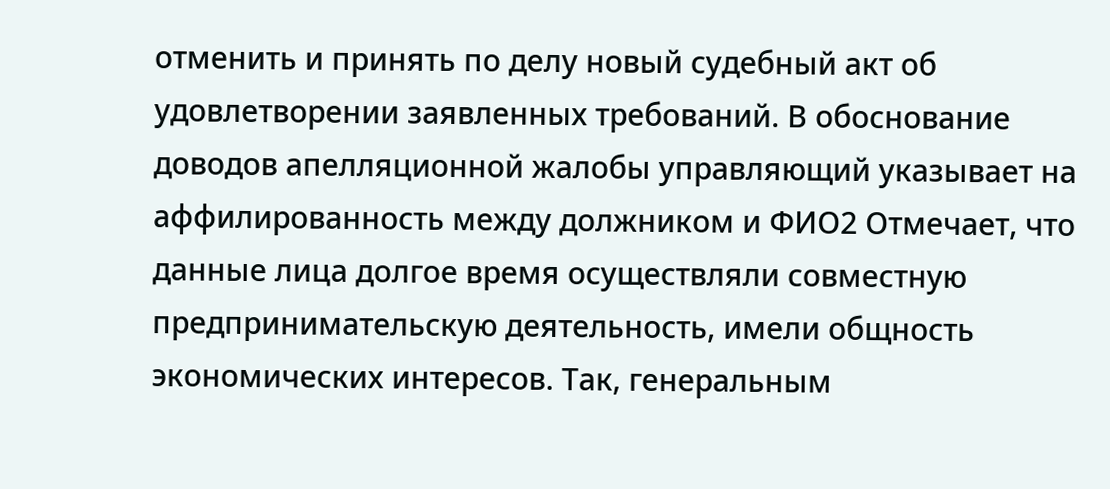отменить и принять по делу новый судебный акт об удовлетворении заявленных требований. В обоснование доводов апелляционной жалобы управляющий указывает на аффилированность между должником и ФИО2 Отмечает, что данные лица долгое время осуществляли совместную предпринимательскую деятельность, имели общность экономических интересов. Так, генеральным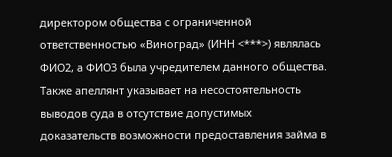директором общества с ограниченной ответственностью «Виноград» (ИНН <***>) являлась ФИО2, а ФИО3 была учредителем данного общества. Также апеллянт указывает на несостоятельность выводов суда в отсутствие допустимых доказательств возможности предоставления займа в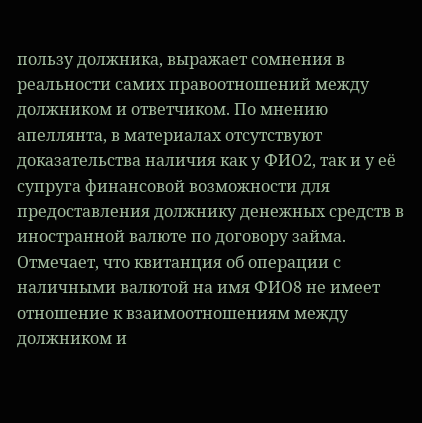пользу должника, выражает сомнения в реальности самих правоотношений между должником и ответчиком. По мнению апеллянта, в материалах отсутствуют доказательства наличия как у ФИО2, так и у её супруга финансовой возможности для предоставления должнику денежных средств в иностранной валюте по договору займа. Отмечает, что квитанция об операции с наличными валютой на имя ФИО8 не имеет отношение к взаимоотношениям между должником и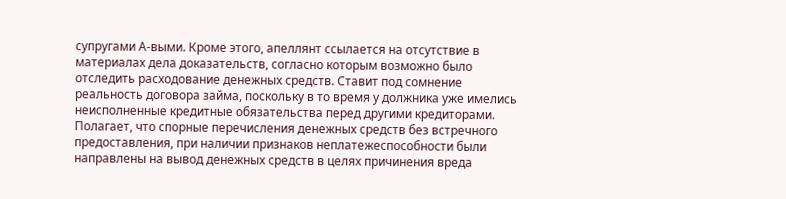супругами А-выми. Кроме этого, апеллянт ссылается на отсутствие в материалах дела доказательств, согласно которым возможно было отследить расходование денежных средств. Ставит под сомнение реальность договора займа, поскольку в то время у должника уже имелись неисполненные кредитные обязательства перед другими кредиторами. Полагает, что спорные перечисления денежных средств без встречного предоставления, при наличии признаков неплатежеспособности были направлены на вывод денежных средств в целях причинения вреда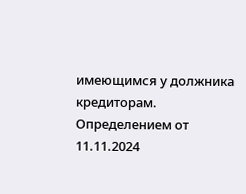имеющимся у должника кредиторам. Определением от 11.11.2024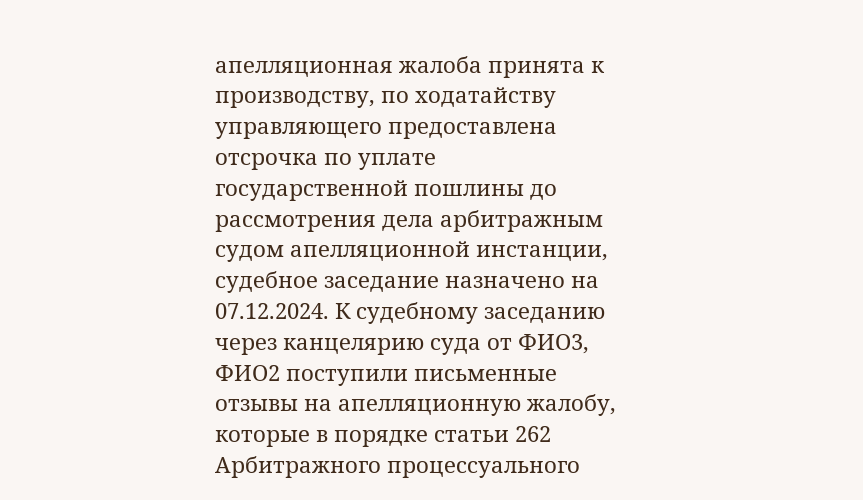апелляционная жалоба принята к производству, по ходатайству управляющего предоставлена отсрочка по уплате государственной пошлины до рассмотрения дела арбитражным судом апелляционной инстанции, судебное заседание назначено на 07.12.2024. К судебному заседанию через канцелярию суда от ФИО3, ФИО2 поступили письменные отзывы на апелляционную жалобу, которые в порядке статьи 262 Арбитражного процессуального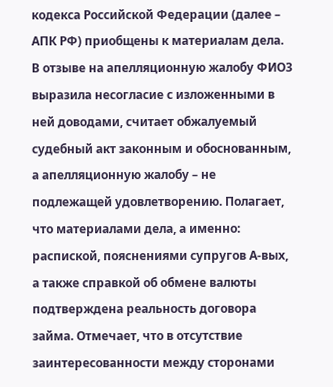кодекса Российской Федерации (далее – АПК РФ) приобщены к материалам дела. В отзыве на апелляционную жалобу ФИО3 выразила несогласие с изложенными в ней доводами, считает обжалуемый судебный акт законным и обоснованным, а апелляционную жалобу – не подлежащей удовлетворению. Полагает, что материалами дела, а именно: распиской, пояснениями супругов А-вых, а также справкой об обмене валюты подтверждена реальность договора займа. Отмечает, что в отсутствие заинтересованности между сторонами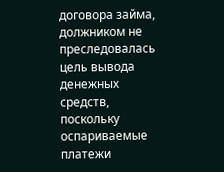договора займа, должником не преследовалась цель вывода денежных средств, поскольку оспариваемые платежи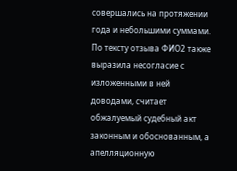совершались на протяжении года и небольшими суммами. По тексту отзыва ФИО2 также выразила несогласие с изложенными в ней доводами, считает обжалуемый судебный акт законным и обоснованным, а апелляционную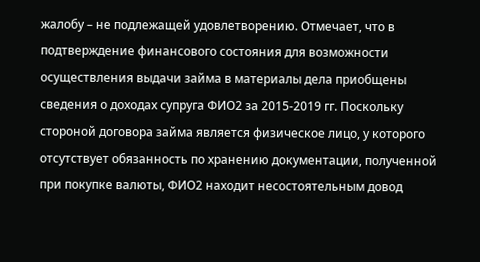жалобу – не подлежащей удовлетворению. Отмечает, что в подтверждение финансового состояния для возможности осуществления выдачи займа в материалы дела приобщены сведения о доходах супруга ФИО2 за 2015-2019 гг. Поскольку стороной договора займа является физическое лицо, у которого отсутствует обязанность по хранению документации, полученной при покупке валюты, ФИО2 находит несостоятельным довод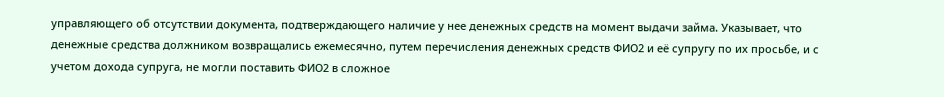управляющего об отсутствии документа, подтверждающего наличие у нее денежных средств на момент выдачи займа. Указывает, что денежные средства должником возвращались ежемесячно, путем перечисления денежных средств ФИО2 и её супругу по их просьбе, и с учетом дохода супруга, не могли поставить ФИО2 в сложное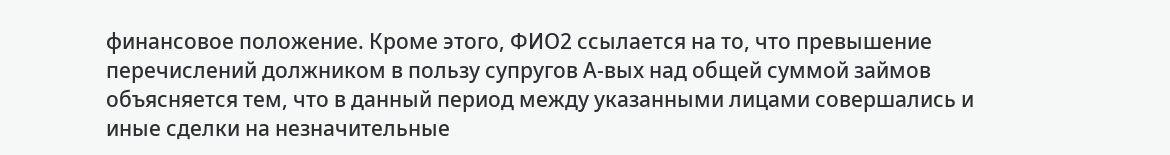финансовое положение. Кроме этого, ФИО2 ссылается на то, что превышение перечислений должником в пользу супругов А-вых над общей суммой займов объясняется тем, что в данный период между указанными лицами совершались и иные сделки на незначительные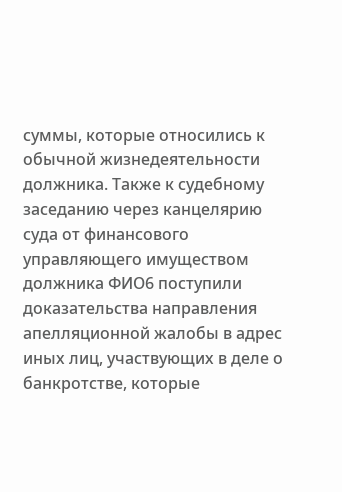суммы, которые относились к обычной жизнедеятельности должника. Также к судебному заседанию через канцелярию суда от финансового управляющего имуществом должника ФИО6 поступили доказательства направления апелляционной жалобы в адрес иных лиц, участвующих в деле о банкротстве, которые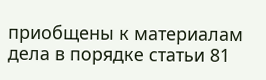приобщены к материалам дела в порядке статьи 81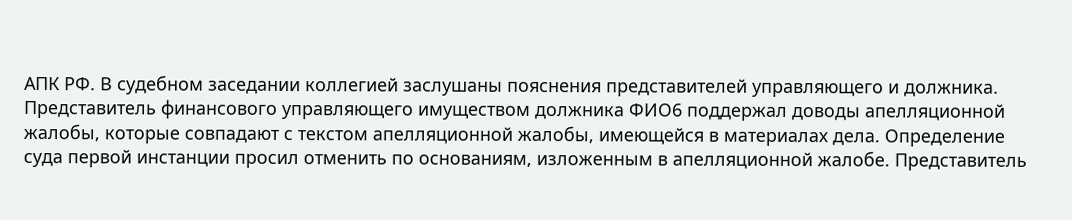АПК РФ. В судебном заседании коллегией заслушаны пояснения представителей управляющего и должника. Представитель финансового управляющего имуществом должника ФИО6 поддержал доводы апелляционной жалобы, которые совпадают с текстом апелляционной жалобы, имеющейся в материалах дела. Определение суда первой инстанции просил отменить по основаниям, изложенным в апелляционной жалобе. Представитель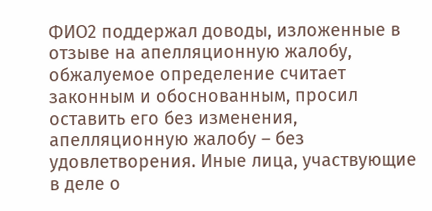ФИО2 поддержал доводы, изложенные в отзыве на апелляционную жалобу, обжалуемое определение считает законным и обоснованным, просил оставить его без изменения, апелляционную жалобу – без удовлетворения. Иные лица, участвующие в деле о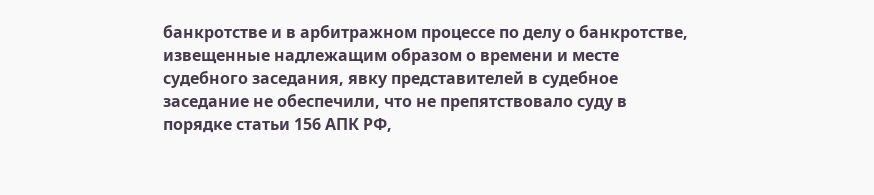банкротстве и в арбитражном процессе по делу о банкротстве, извещенные надлежащим образом о времени и месте судебного заседания, явку представителей в судебное заседание не обеспечили, что не препятствовало суду в порядке статьи 156 АПК РФ,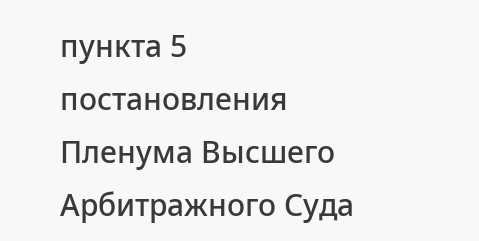пункта 5 постановления Пленума Высшего Арбитражного Суда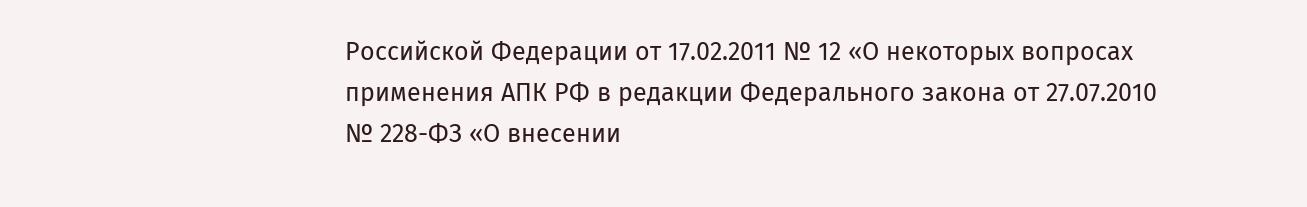Российской Федерации от 17.02.2011 № 12 «О некоторых вопросах применения АПК РФ в редакции Федерального закона от 27.07.2010 № 228-ФЗ «О внесении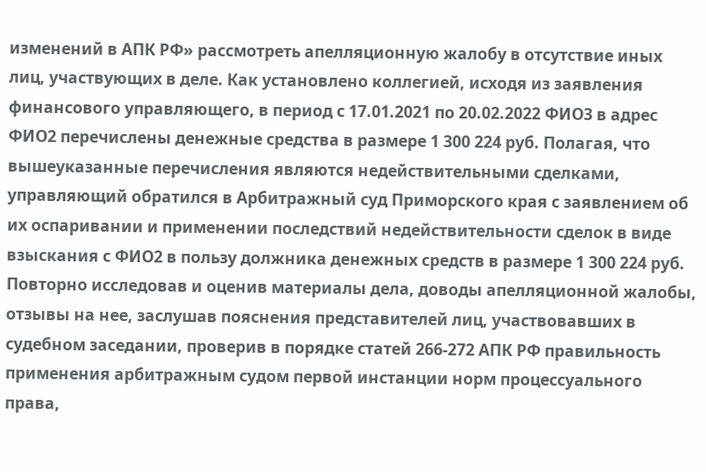изменений в АПК РФ» рассмотреть апелляционную жалобу в отсутствие иных лиц, участвующих в деле. Как установлено коллегией, исходя из заявления финансового управляющего, в период с 17.01.2021 по 20.02.2022 ФИО3 в адрес ФИО2 перечислены денежные средства в размере 1 300 224 руб. Полагая, что вышеуказанные перечисления являются недействительными сделками, управляющий обратился в Арбитражный суд Приморского края с заявлением об их оспаривании и применении последствий недействительности сделок в виде взыскания с ФИО2 в пользу должника денежных средств в размере 1 300 224 руб. Повторно исследовав и оценив материалы дела, доводы апелляционной жалобы, отзывы на нее, заслушав пояснения представителей лиц, участвовавших в судебном заседании, проверив в порядке статей 266-272 АПК РФ правильность применения арбитражным судом первой инстанции норм процессуального права,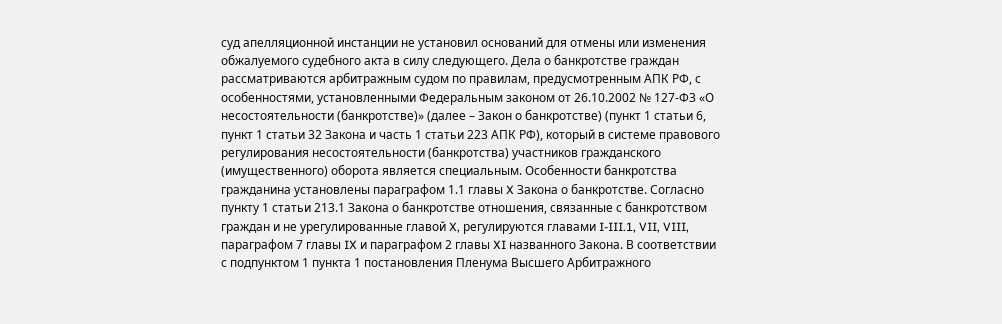суд апелляционной инстанции не установил оснований для отмены или изменения обжалуемого судебного акта в силу следующего. Дела о банкротстве граждан рассматриваются арбитражным судом по правилам, предусмотренным АПК РФ, с особенностями, установленными Федеральным законом от 26.10.2002 № 127-ФЗ «О несостоятельности (банкротстве)» (далее – Закон о банкротстве) (пункт 1 статьи 6, пункт 1 статьи 32 Закона и часть 1 статьи 223 АПК РФ), который в системе правового регулирования несостоятельности (банкротства) участников гражданского (имущественного) оборота является специальным. Особенности банкротства гражданина установлены параграфом 1.1 главы X Закона о банкротстве. Согласно пункту 1 статьи 213.1 Закона о банкротстве отношения, связанные с банкротством граждан и не урегулированные главой X, регулируются главами I-III.1, VII, VIII, параграфом 7 главы IX и параграфом 2 главы XI названного Закона. В соответствии с подпунктом 1 пункта 1 постановления Пленума Высшего Арбитражного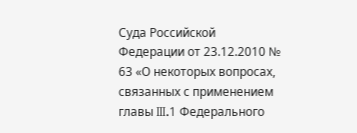Суда Российской Федерации от 23.12.2010 № 63 «О некоторых вопросах, связанных с применением главы III.1 Федерального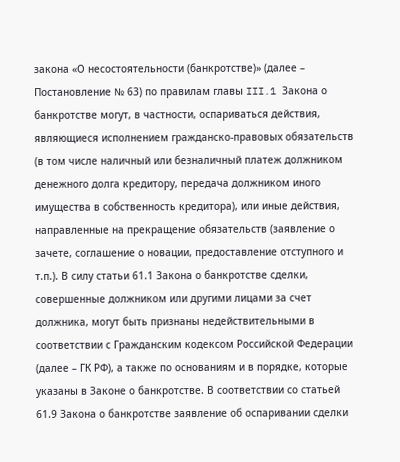закона «О несостоятельности (банкротстве)» (далее – Постановление № 63) по правилам главы III.1 Закона о банкротстве могут, в частности, оспариваться действия, являющиеся исполнением гражданско-правовых обязательств (в том числе наличный или безналичный платеж должником денежного долга кредитору, передача должником иного имущества в собственность кредитора), или иные действия, направленные на прекращение обязательств (заявление о зачете, соглашение о новации, предоставление отступного и т.п.). В силу статьи 61.1 Закона о банкротстве сделки, совершенные должником или другими лицами за счет должника, могут быть признаны недействительными в соответствии с Гражданским кодексом Российской Федерации (далее – ГК РФ), а также по основаниям и в порядке, которые указаны в Законе о банкротстве. В соответствии со статьей 61.9 Закона о банкротстве заявление об оспаривании сделки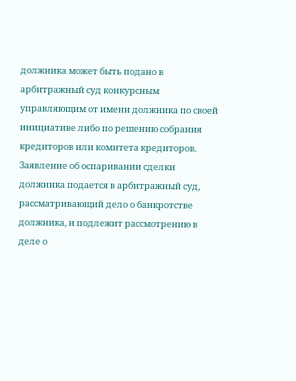должника может быть подано в арбитражный суд конкурсным управляющим от имени должника по своей инициативе либо по решению собрания кредиторов или комитета кредиторов. Заявление об оспаривании сделки должника подается в арбитражный суд, рассматривающий дело о банкротстве должника, и подлежит рассмотрению в деле о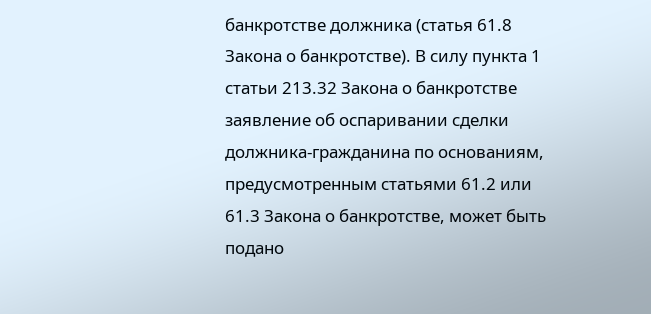банкротстве должника (статья 61.8 Закона о банкротстве). В силу пункта 1 статьи 213.32 Закона о банкротстве заявление об оспаривании сделки должника-гражданина по основаниям, предусмотренным статьями 61.2 или 61.3 Закона о банкротстве, может быть подано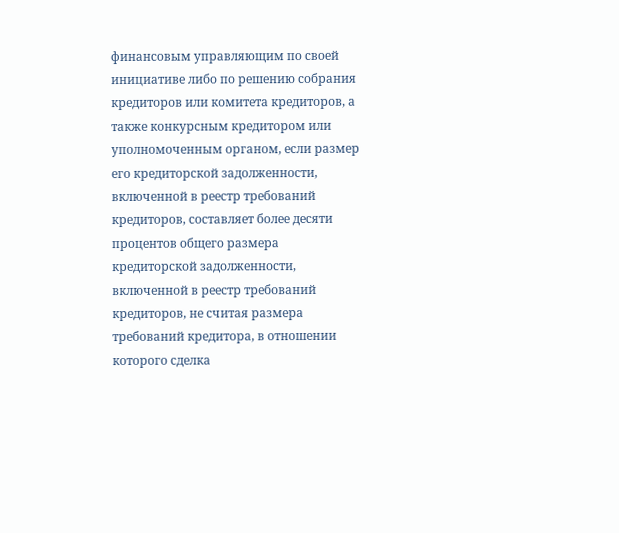финансовым управляющим по своей инициативе либо по решению собрания кредиторов или комитета кредиторов, а также конкурсным кредитором или уполномоченным органом, если размер его кредиторской задолженности, включенной в реестр требований кредиторов, составляет более десяти процентов общего размера кредиторской задолженности, включенной в реестр требований кредиторов, не считая размера требований кредитора, в отношении которого сделка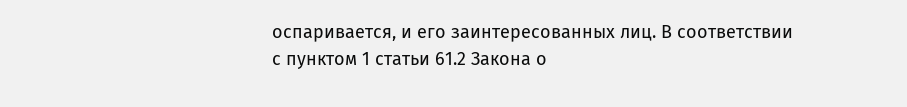оспаривается, и его заинтересованных лиц. В соответствии с пунктом 1 статьи 61.2 Закона о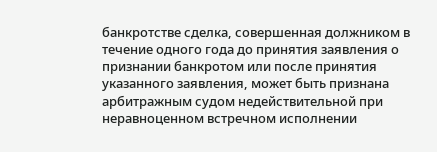банкротстве сделка, совершенная должником в течение одного года до принятия заявления о признании банкротом или после принятия указанного заявления, может быть признана арбитражным судом недействительной при неравноценном встречном исполнении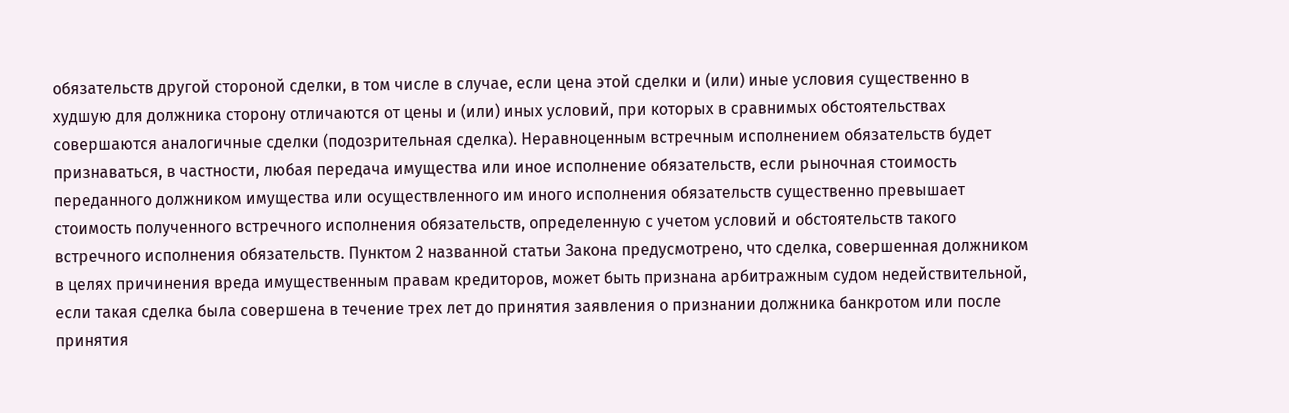обязательств другой стороной сделки, в том числе в случае, если цена этой сделки и (или) иные условия существенно в худшую для должника сторону отличаются от цены и (или) иных условий, при которых в сравнимых обстоятельствах совершаются аналогичные сделки (подозрительная сделка). Неравноценным встречным исполнением обязательств будет признаваться, в частности, любая передача имущества или иное исполнение обязательств, если рыночная стоимость переданного должником имущества или осуществленного им иного исполнения обязательств существенно превышает стоимость полученного встречного исполнения обязательств, определенную с учетом условий и обстоятельств такого встречного исполнения обязательств. Пунктом 2 названной статьи Закона предусмотрено, что сделка, совершенная должником в целях причинения вреда имущественным правам кредиторов, может быть признана арбитражным судом недействительной, если такая сделка была совершена в течение трех лет до принятия заявления о признании должника банкротом или после принятия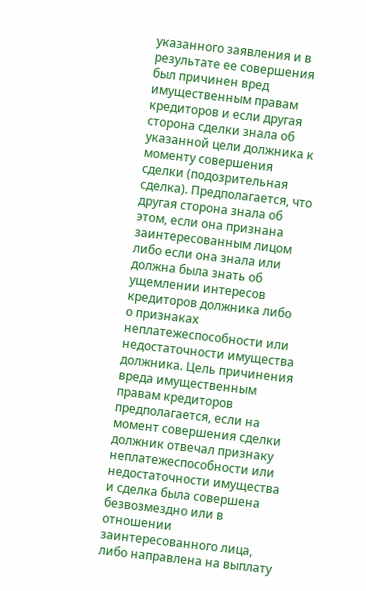указанного заявления и в результате ее совершения был причинен вред имущественным правам кредиторов и если другая сторона сделки знала об указанной цели должника к моменту совершения сделки (подозрительная сделка). Предполагается, что другая сторона знала об этом, если она признана заинтересованным лицом либо если она знала или должна была знать об ущемлении интересов кредиторов должника либо о признаках неплатежеспособности или недостаточности имущества должника. Цель причинения вреда имущественным правам кредиторов предполагается, если на момент совершения сделки должник отвечал признаку неплатежеспособности или недостаточности имущества и сделка была совершена безвозмездно или в отношении заинтересованного лица, либо направлена на выплату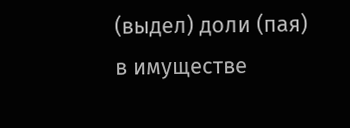(выдел) доли (пая) в имуществе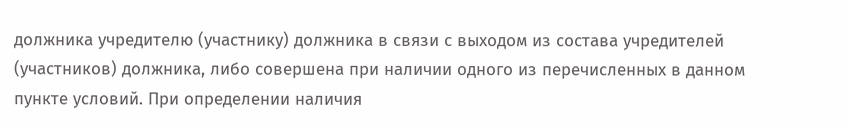должника учредителю (участнику) должника в связи с выходом из состава учредителей (участников) должника, либо совершена при наличии одного из перечисленных в данном пункте условий. При определении наличия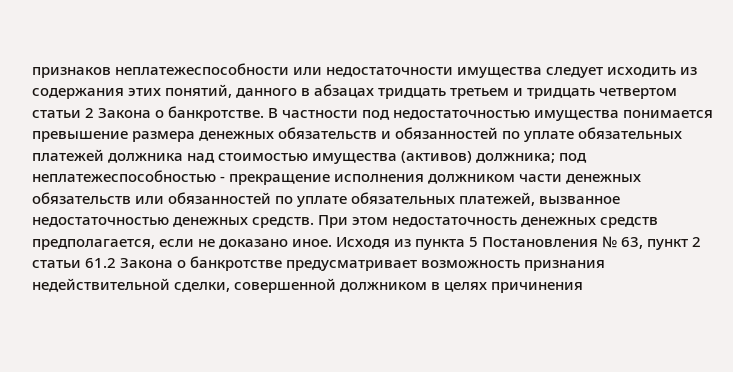признаков неплатежеспособности или недостаточности имущества следует исходить из содержания этих понятий, данного в абзацах тридцать третьем и тридцать четвертом статьи 2 Закона о банкротстве. В частности под недостаточностью имущества понимается превышение размера денежных обязательств и обязанностей по уплате обязательных платежей должника над стоимостью имущества (активов) должника; под неплатежеспособностью - прекращение исполнения должником части денежных обязательств или обязанностей по уплате обязательных платежей, вызванное недостаточностью денежных средств. При этом недостаточность денежных средств предполагается, если не доказано иное. Исходя из пункта 5 Постановления № 63, пункт 2 статьи 61.2 Закона о банкротстве предусматривает возможность признания недействительной сделки, совершенной должником в целях причинения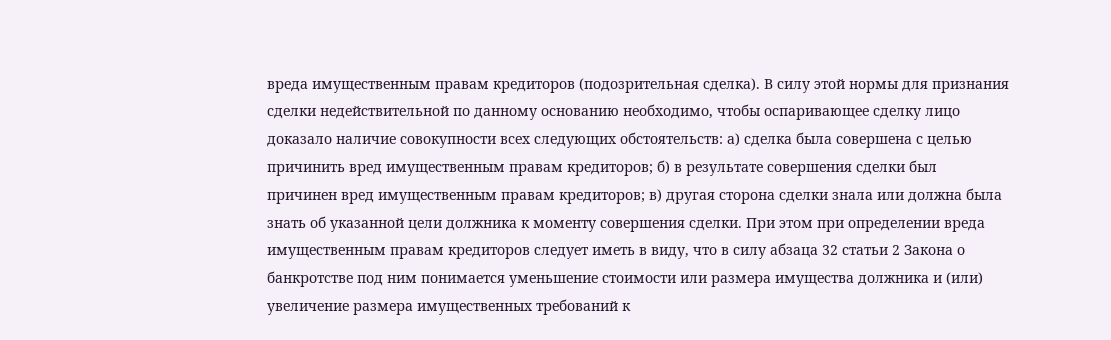вреда имущественным правам кредиторов (подозрительная сделка). В силу этой нормы для признания сделки недействительной по данному основанию необходимо, чтобы оспаривающее сделку лицо доказало наличие совокупности всех следующих обстоятельств: а) сделка была совершена с целью причинить вред имущественным правам кредиторов; б) в результате совершения сделки был причинен вред имущественным правам кредиторов; в) другая сторона сделки знала или должна была знать об указанной цели должника к моменту совершения сделки. При этом при определении вреда имущественным правам кредиторов следует иметь в виду, что в силу абзаца 32 статьи 2 Закона о банкротстве под ним понимается уменьшение стоимости или размера имущества должника и (или) увеличение размера имущественных требований к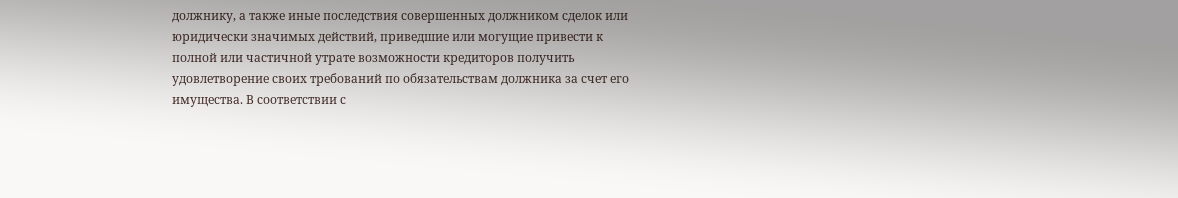должнику, а также иные последствия совершенных должником сделок или юридически значимых действий, приведшие или могущие привести к полной или частичной утрате возможности кредиторов получить удовлетворение своих требований по обязательствам должника за счет его имущества. В соответствии с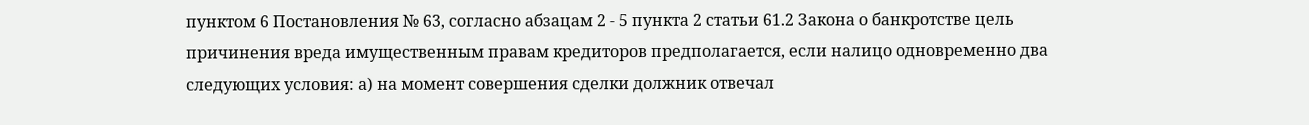пунктом 6 Постановления № 63, согласно абзацам 2 - 5 пункта 2 статьи 61.2 Закона о банкротстве цель причинения вреда имущественным правам кредиторов предполагается, если налицо одновременно два следующих условия: а) на момент совершения сделки должник отвечал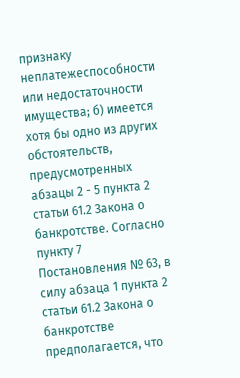признаку неплатежеспособности или недостаточности имущества; б) имеется хотя бы одно из других обстоятельств, предусмотренных абзацы 2 - 5 пункта 2 статьи 61.2 Закона о банкротстве. Согласно пункту 7 Постановления № 63, в силу абзаца 1 пункта 2 статьи 61.2 Закона о банкротстве предполагается, что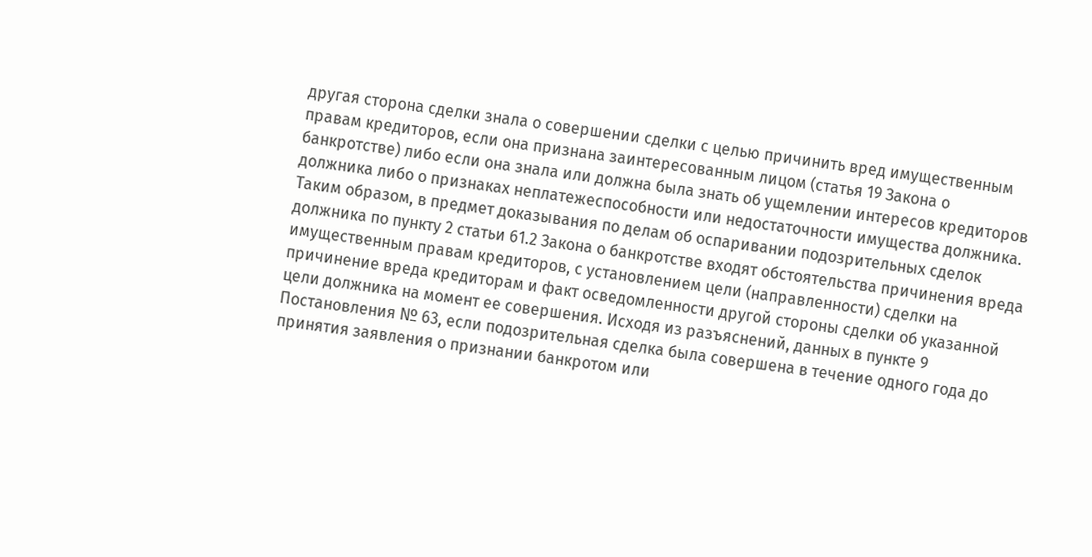другая сторона сделки знала о совершении сделки с целью причинить вред имущественным правам кредиторов, если она признана заинтересованным лицом (статья 19 Закона о банкротстве) либо если она знала или должна была знать об ущемлении интересов кредиторов должника либо о признаках неплатежеспособности или недостаточности имущества должника. Таким образом, в предмет доказывания по делам об оспаривании подозрительных сделок должника по пункту 2 статьи 61.2 Закона о банкротстве входят обстоятельства причинения вреда имущественным правам кредиторов, с установлением цели (направленности) сделки на причинение вреда кредиторам и факт осведомленности другой стороны сделки об указанной цели должника на момент ее совершения. Исходя из разъяснений, данных в пункте 9 Постановления № 63, если подозрительная сделка была совершена в течение одного года до принятия заявления о признании банкротом или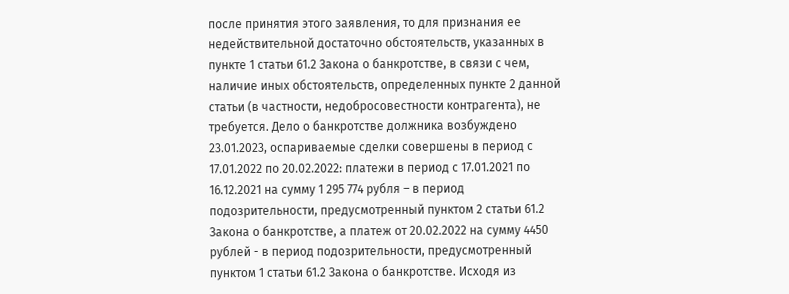после принятия этого заявления, то для признания ее недействительной достаточно обстоятельств, указанных в пункте 1 статьи 61.2 Закона о банкротстве, в связи с чем, наличие иных обстоятельств, определенных пункте 2 данной статьи (в частности, недобросовестности контрагента), не требуется. Дело о банкротстве должника возбуждено 23.01.2023, оспариваемые сделки совершены в период с 17.01.2022 по 20.02.2022: платежи в период с 17.01.2021 по 16.12.2021 на сумму 1 295 774 рубля – в период подозрительности, предусмотренный пунктом 2 статьи 61.2 Закона о банкротстве, а платеж от 20.02.2022 на сумму 4450 рублей - в период подозрительности, предусмотренный пунктом 1 статьи 61.2 Закона о банкротстве. Исходя из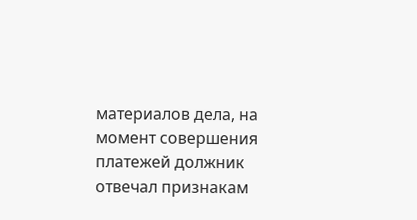материалов дела, на момент совершения платежей должник отвечал признакам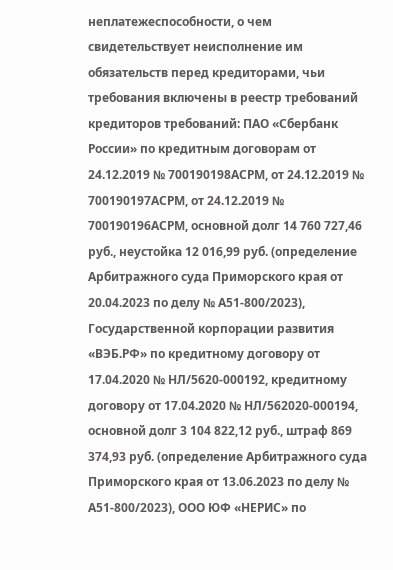неплатежеспособности, о чем свидетельствует неисполнение им обязательств перед кредиторами, чьи требования включены в реестр требований кредиторов требований: ПАО «Сбербанк России» по кредитным договорам от 24.12.2019 № 700190198АСРМ, от 24.12.2019 № 700190197АСРМ, от 24.12.2019 № 700190196АСРМ, основной долг 14 760 727,46 руб., неустойка 12 016,99 руб. (определение Арбитражного суда Приморского края от 20.04.2023 по делу № А51-800/2023), Государственной корпорации развития «ВЭБ.РФ» по кредитному договору от 17.04.2020 № НЛ/5620-000192, кредитному договору от 17.04.2020 № НЛ/562020-000194, основной долг 3 104 822,12 руб., штраф 869 374,93 руб. (определение Арбитражного суда Приморского края от 13.06.2023 по делу № А51-800/2023), ООО ЮФ «НЕРИС» по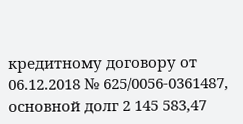кредитному договору от 06.12.2018 № 625/0056-0361487, основной долг 2 145 583,47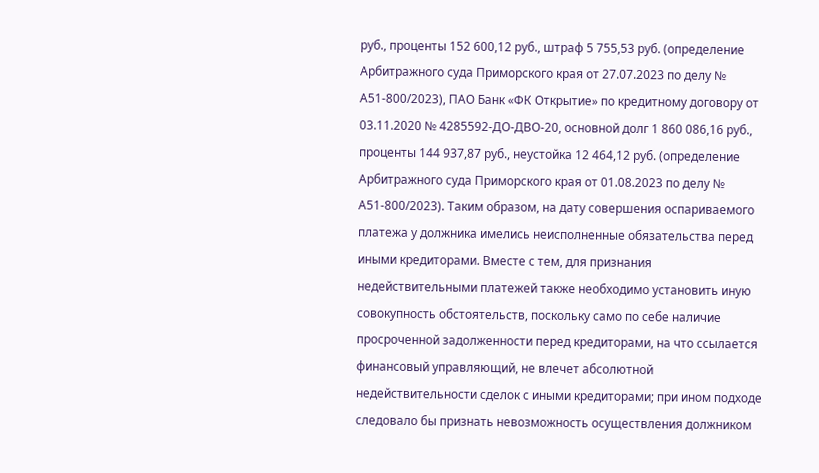руб., проценты 152 600,12 руб., штраф 5 755,53 руб. (определение Арбитражного суда Приморского края от 27.07.2023 по делу № А51-800/2023), ПАО Банк «ФК Открытие» по кредитному договору от 03.11.2020 № 4285592-ДО-ДВО-20, основной долг 1 860 086,16 руб., проценты 144 937,87 руб., неустойка 12 464,12 руб. (определение Арбитражного суда Приморского края от 01.08.2023 по делу № А51-800/2023). Таким образом, на дату совершения оспариваемого платежа у должника имелись неисполненные обязательства перед иными кредиторами. Вместе с тем, для признания недействительными платежей также необходимо установить иную совокупность обстоятельств, поскольку само по себе наличие просроченной задолженности перед кредиторами, на что ссылается финансовый управляющий, не влечет абсолютной недействительности сделок с иными кредиторами; при ином подходе следовало бы признать невозможность осуществления должником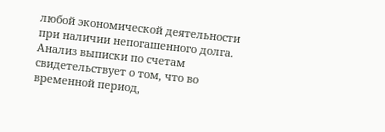любой экономической деятельности при наличии непогашенного долга. Анализ выписки по счетам свидетельствует о том, что во временной период,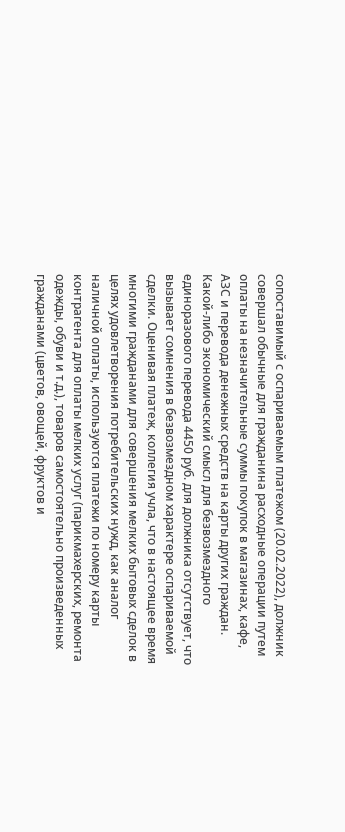сопоставимый с оспариваемым платежом (20.02.2022), должник совершал обычные для гражданина расходные операции путем оплаты на незначительные суммы покупок в магазинах, кафе, АЗС и перевода денежных средств на карты других граждан. Какой-либо экономический смысл для безвозмездного единоразового перевода 4450 руб. для должника отсутствует, что вызывает сомнения в безвозмездном характере оспариваемой сделки. Оценивая платеж, коллегия учла, что в настоящее время многими гражданами для совершения мелких бытовых сделок в целях удовлетворения потребительских нужд, как аналог наличной оплаты, используются платежи по номеру карты контрагента для оплаты мелких услуг (парикмахерских, ремонта одежды, обуви и т.д.), товаров самостоятельно произведенных гражданами (цветов, овощей, фруктов и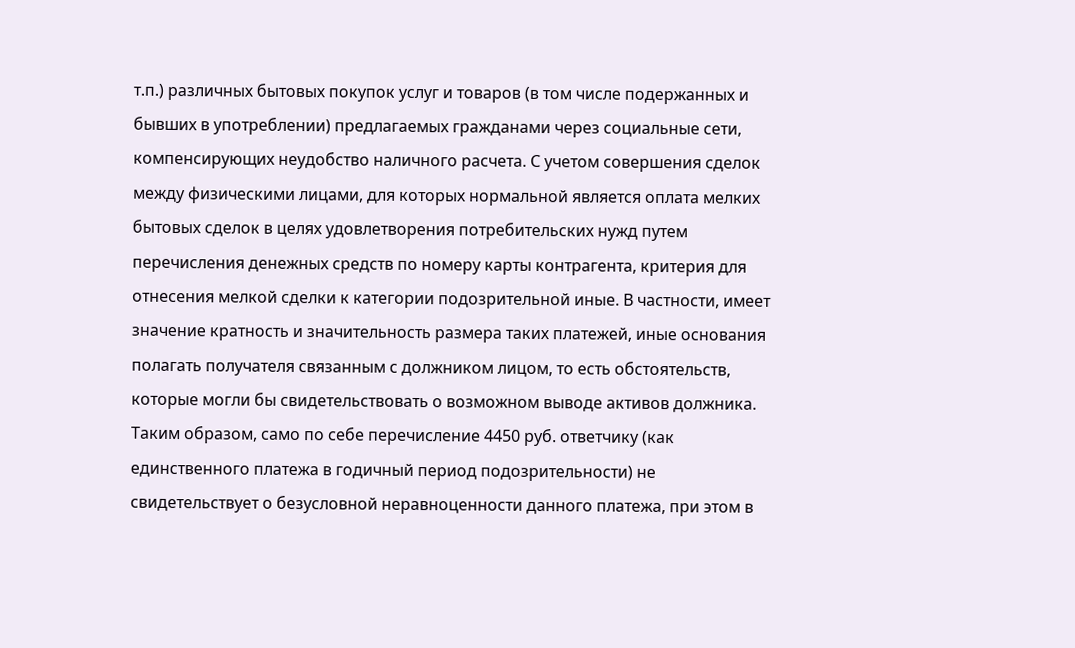т.п.) различных бытовых покупок услуг и товаров (в том числе подержанных и бывших в употреблении) предлагаемых гражданами через социальные сети, компенсирующих неудобство наличного расчета. С учетом совершения сделок между физическими лицами, для которых нормальной является оплата мелких бытовых сделок в целях удовлетворения потребительских нужд путем перечисления денежных средств по номеру карты контрагента, критерия для отнесения мелкой сделки к категории подозрительной иные. В частности, имеет значение кратность и значительность размера таких платежей, иные основания полагать получателя связанным с должником лицом, то есть обстоятельств, которые могли бы свидетельствовать о возможном выводе активов должника. Таким образом, само по себе перечисление 4450 руб. ответчику (как единственного платежа в годичный период подозрительности) не свидетельствует о безусловной неравноценности данного платежа, при этом в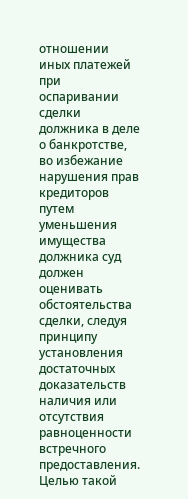отношении иных платежей при оспаривании сделки должника в деле о банкротстве, во избежание нарушения прав кредиторов путем уменьшения имущества должника суд должен оценивать обстоятельства сделки, следуя принципу установления достаточных доказательств наличия или отсутствия равноценности встречного предоставления. Целью такой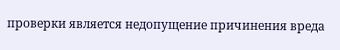проверки является недопущение причинения вреда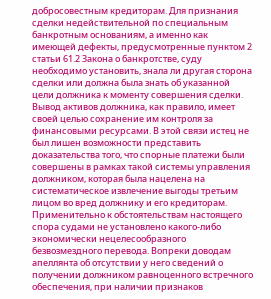добросовестным кредиторам. Для признания сделки недействительной по специальным банкротным основаниям, а именно как имеющей дефекты, предусмотренные пунктом 2 статьи 61.2 Закона о банкротстве, суду необходимо установить, знала ли другая сторона сделки или должна была знать об указанной цели должника к моменту совершения сделки. Вывод активов должника, как правило, имеет своей целью сохранение им контроля за финансовыми ресурсами. В этой связи истец не был лишен возможности представить доказательства того, что спорные платежи были совершены в рамках такой системы управления должником, которая была нацелена на систематическое извлечение выгоды третьим лицом во вред должнику и его кредиторам. Применительно к обстоятельствам настоящего спора судами не установлено какого-либо экономически нецелесообразного безвозмездного перевода. Вопреки доводам апеллянта об отсутствии у него сведений о получении должником равноценного встречного обеспечения, при наличии признаков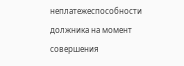неплатежеспособности должника на момент совершения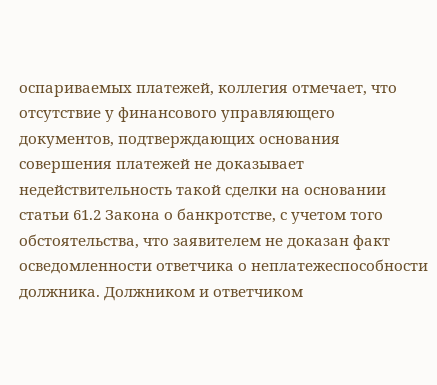оспариваемых платежей, коллегия отмечает, что отсутствие у финансового управляющего документов, подтверждающих основания совершения платежей не доказывает недействительность такой сделки на основании статьи 61.2 Закона о банкротстве, с учетом того обстоятельства, что заявителем не доказан факт осведомленности ответчика о неплатежеспособности должника. Должником и ответчиком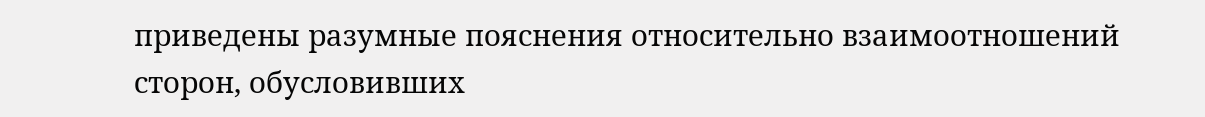приведены разумные пояснения относительно взаимоотношений сторон, обусловивших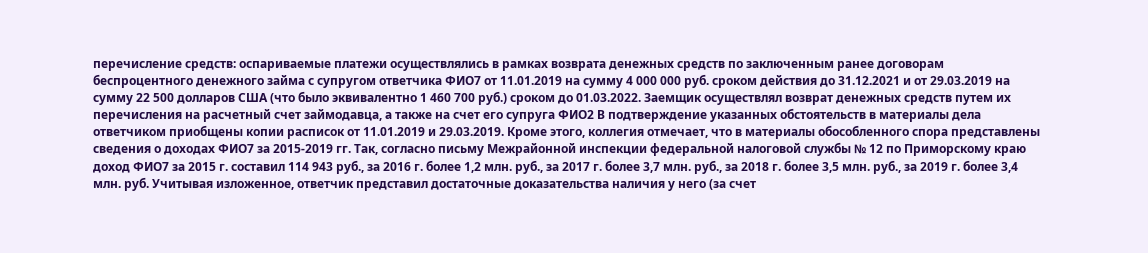перечисление средств: оспариваемые платежи осуществлялись в рамках возврата денежных средств по заключенным ранее договорам беспроцентного денежного займа с супругом ответчика ФИО7 от 11.01.2019 на сумму 4 000 000 руб. сроком действия до 31.12.2021 и от 29.03.2019 на сумму 22 500 долларов США (что было эквивалентно 1 460 700 руб.) сроком до 01.03.2022. Заемщик осуществлял возврат денежных средств путем их перечисления на расчетный счет займодавца, а также на счет его супруга ФИО2 В подтверждение указанных обстоятельств в материалы дела ответчиком приобщены копии расписок от 11.01.2019 и 29.03.2019. Кроме этого, коллегия отмечает, что в материалы обособленного спора представлены сведения о доходах ФИО7 за 2015-2019 гг. Так, согласно письму Межрайонной инспекции федеральной налоговой службы № 12 по Приморскому краю доход ФИО7 за 2015 г. составил 114 943 руб., за 2016 г. более 1,2 млн. руб., за 2017 г. более 3,7 млн. руб., за 2018 г. более 3,5 млн. руб., за 2019 г. более 3,4 млн. руб. Учитывая изложенное, ответчик представил достаточные доказательства наличия у него (за счет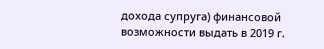дохода супруга) финансовой возможности выдать в 2019 г.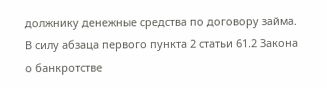должнику денежные средства по договору займа. В силу абзаца первого пункта 2 статьи 61.2 Закона о банкротстве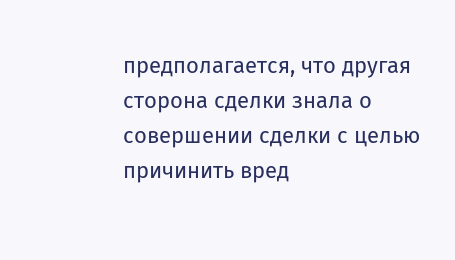предполагается, что другая сторона сделки знала о совершении сделки с целью причинить вред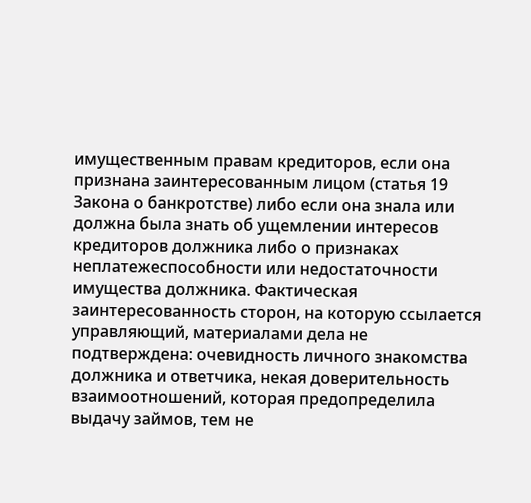имущественным правам кредиторов, если она признана заинтересованным лицом (статья 19 Закона о банкротстве) либо если она знала или должна была знать об ущемлении интересов кредиторов должника либо о признаках неплатежеспособности или недостаточности имущества должника. Фактическая заинтересованность сторон, на которую ссылается управляющий, материалами дела не подтверждена: очевидность личного знакомства должника и ответчика, некая доверительность взаимоотношений, которая предопределила выдачу займов, тем не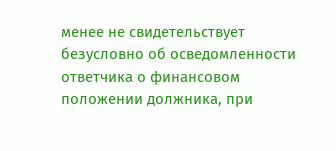менее не свидетельствует безусловно об осведомленности ответчика о финансовом положении должника, при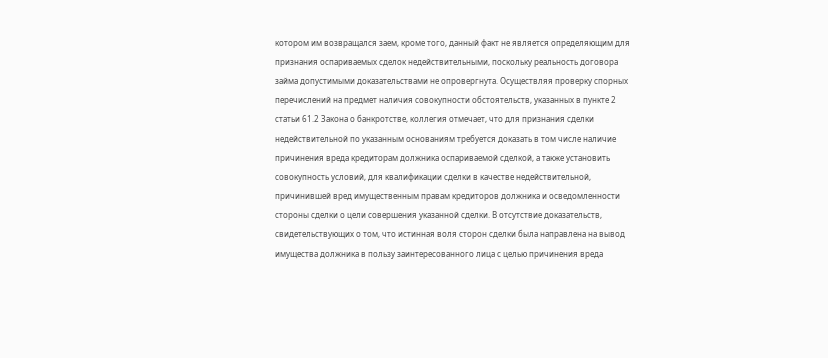котором им возвращался заем, кроме того, данный факт не является определяющим для признания оспариваемых сделок недействительными, поскольку реальность договора займа допустимыми доказательствами не опровергнута. Осуществляя проверку спорных перечислений на предмет наличия совокупности обстоятельств, указанных в пункте 2 статьи 61.2 Закона о банкротстве, коллегия отмечает, что для признания сделки недействительной по указанным основаниям требуется доказать в том числе наличие причинения вреда кредиторам должника оспариваемой сделкой, а также установить совокупность условий, для квалификации сделки в качестве недействительной, причинившей вред имущественным правам кредиторов должника и осведомленности стороны сделки о цели совершения указанной сделки. В отсутствие доказательств, свидетельствующих о том, что истинная воля сторон сделки была направлена на вывод имущества должника в пользу заинтересованного лица с целью причинения вреда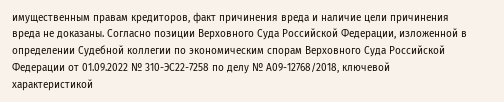имущественным правам кредиторов, факт причинения вреда и наличие цели причинения вреда не доказаны. Согласно позиции Верховного Суда Российской Федерации, изложенной в определении Судебной коллегии по экономическим спорам Верховного Суда Российской Федерации от 01.09.2022 № 310-ЭС22-7258 по делу № А09-12768/2018, ключевой характеристикой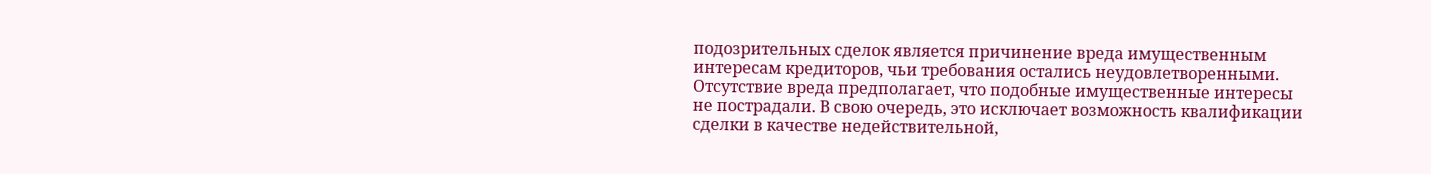подозрительных сделок является причинение вреда имущественным интересам кредиторов, чьи требования остались неудовлетворенными. Отсутствие вреда предполагает, что подобные имущественные интересы не пострадали. В свою очередь, это исключает возможность квалификации сделки в качестве недействительной,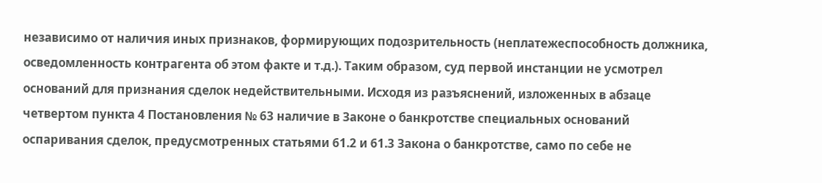независимо от наличия иных признаков, формирующих подозрительность (неплатежеспособность должника, осведомленность контрагента об этом факте и т.д.). Таким образом, суд первой инстанции не усмотрел оснований для признания сделок недействительными. Исходя из разъяснений, изложенных в абзаце четвертом пункта 4 Постановления № 63 наличие в Законе о банкротстве специальных оснований оспаривания сделок, предусмотренных статьями 61.2 и 61.3 Закона о банкротстве, само по себе не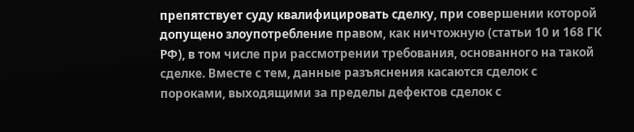препятствует суду квалифицировать сделку, при совершении которой допущено злоупотребление правом, как ничтожную (статьи 10 и 168 ГК РФ), в том числе при рассмотрении требования, основанного на такой сделке. Вместе с тем, данные разъяснения касаются сделок с пороками, выходящими за пределы дефектов сделок с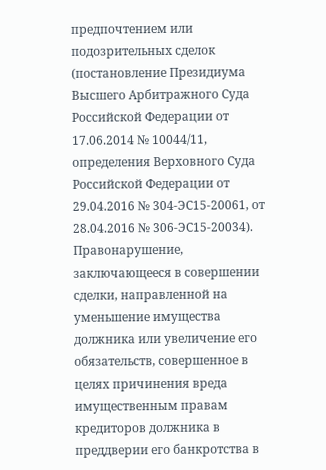предпочтением или подозрительных сделок (постановление Президиума Высшего Арбитражного Суда Российской Федерации от 17.06.2014 № 10044/11, определения Верховного Суда Российской Федерации от 29.04.2016 № 304-ЭС15-20061, от 28.04.2016 № 306-ЭС15-20034). Правонарушение, заключающееся в совершении сделки, направленной на уменьшение имущества должника или увеличение его обязательств, совершенное в целях причинения вреда имущественным правам кредиторов должника в преддверии его банкротства в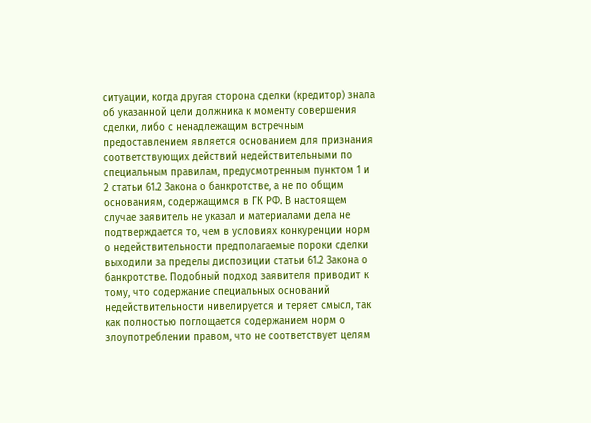ситуации, когда другая сторона сделки (кредитор) знала об указанной цели должника к моменту совершения сделки, либо с ненадлежащим встречным предоставлением является основанием для признания соответствующих действий недействительными по специальным правилам, предусмотренным пунктом 1 и 2 статьи 61.2 Закона о банкротстве, а не по общим основаниям, содержащимся в ГК РФ. В настоящем случае заявитель не указал и материалами дела не подтверждается то, чем в условиях конкуренции норм о недействительности предполагаемые пороки сделки выходили за пределы диспозиции статьи 61.2 Закона о банкротстве. Подобный подход заявителя приводит к тому, что содержание специальных оснований недействительности нивелируется и теряет смысл, так как полностью поглощается содержанием норм о злоупотреблении правом, что не соответствует целям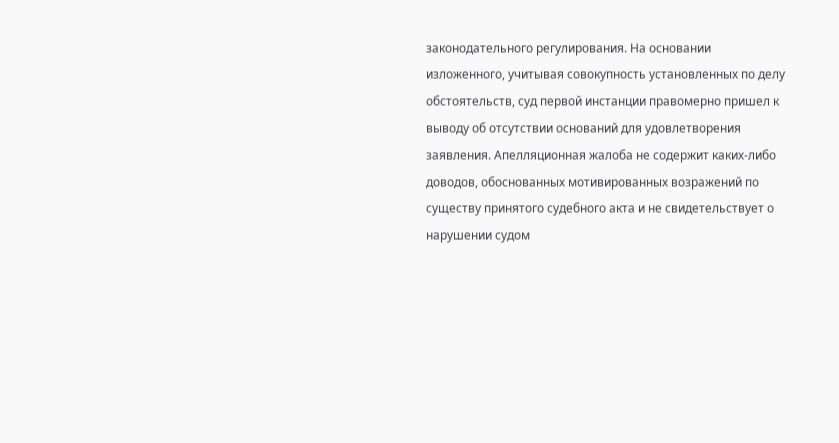законодательного регулирования. На основании изложенного, учитывая совокупность установленных по делу обстоятельств, суд первой инстанции правомерно пришел к выводу об отсутствии оснований для удовлетворения заявления. Апелляционная жалоба не содержит каких-либо доводов, обоснованных мотивированных возражений по существу принятого судебного акта и не свидетельствует о нарушении судом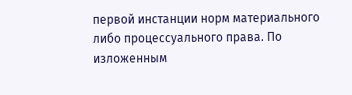первой инстанции норм материального либо процессуального права. По изложенным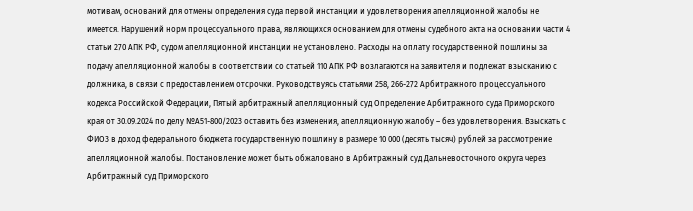мотивам, оснований для отмены определения суда первой инстанции и удовлетворения апелляционной жалобы не имеется. Нарушений норм процессуального права, являющихся основанием для отмены судебного акта на основании части 4 статьи 270 АПК РФ, судом апелляционной инстанции не установлено. Расходы на оплату государственной пошлины за подачу апелляционной жалобы в соответствии со статьей 110 АПК РФ возлагаются на заявителя и подлежат взысканию с должника, в связи с предоставлением отсрочки. Руководствуясь статьями 258, 266-272 Арбитражного процессуального кодекса Российской Федерации, Пятый арбитражный апелляционный суд Определение Арбитражного суда Приморского края от 30.09.2024 по делу №А51-800/2023 оставить без изменения, апелляционную жалобу – без удовлетворения. Взыскать с ФИО3 в доход федерального бюджета государственную пошлину в размере 10 000 (десять тысяч) рублей за рассмотрение апелляционной жалобы. Постановление может быть обжаловано в Арбитражный суд Дальневосточного округа через Арбитражный суд Приморского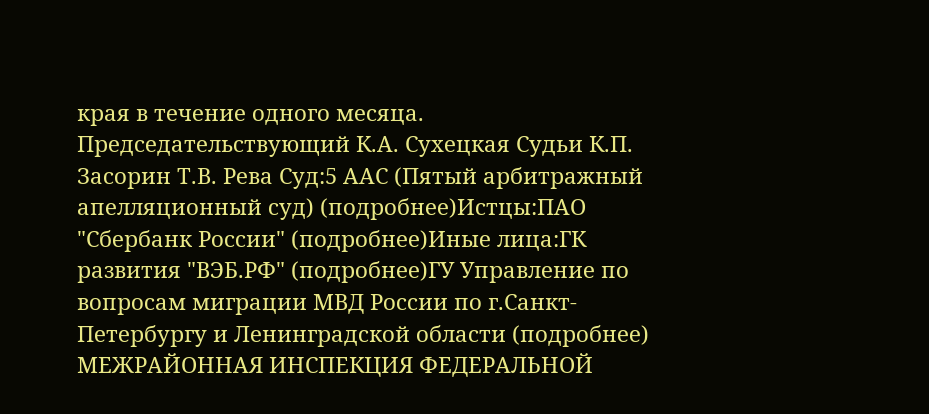края в течение одного месяца. Председательствующий К.А. Сухецкая Судьи К.П. Засорин Т.В. Рева Суд:5 ААС (Пятый арбитражный апелляционный суд) (подробнее)Истцы:ПАО "Сбербанк России" (подробнее)Иные лица:ГК развития "ВЭБ.РФ" (подробнее)ГУ Управление по вопросам миграции МВД России по г.Санкт-Петербургу и Ленинградской области (подробнее) МЕЖРАЙОННАЯ ИНСПЕКЦИЯ ФЕДЕРАЛЬНОЙ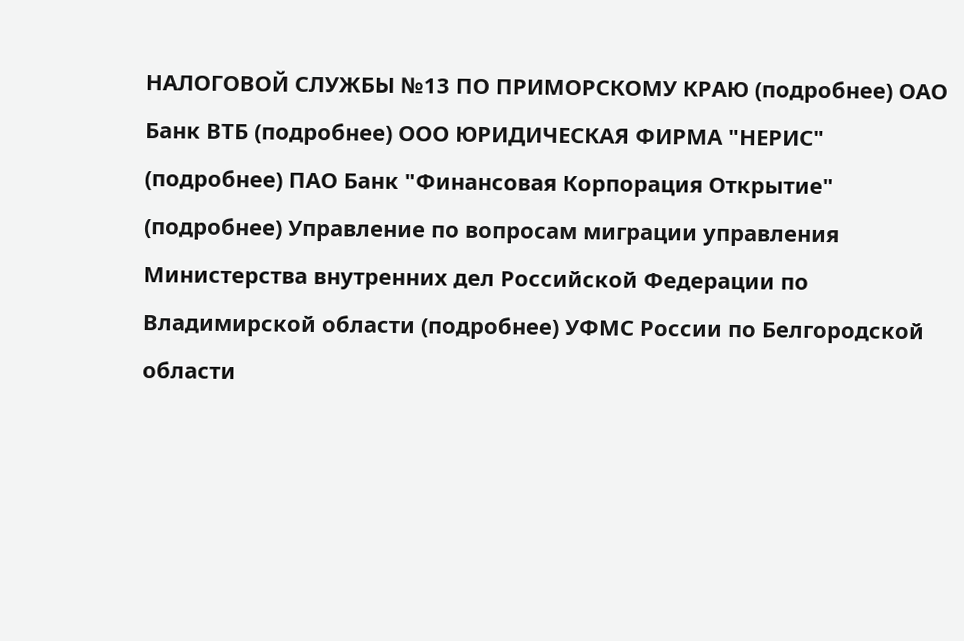НАЛОГОВОЙ СЛУЖБЫ №13 ПО ПРИМОРСКОМУ КРАЮ (подробнее) ОАО Банк ВТБ (подробнее) ООО ЮРИДИЧЕСКАЯ ФИРМА "НЕРИС" (подробнее) ПАО Банк "Финансовая Корпорация Открытие" (подробнее) Управление по вопросам миграции управления Министерства внутренних дел Российской Федерации по Владимирской области (подробнее) УФМС России по Белгородской области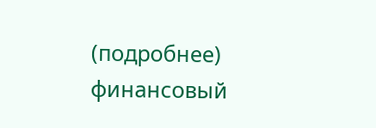(подробнее) финансовый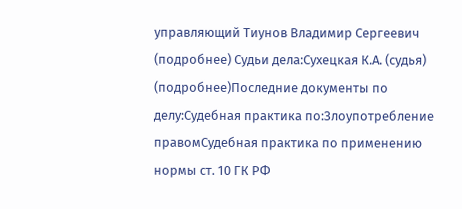управляющий Тиунов Владимир Сергеевич (подробнее) Судьи дела:Сухецкая К.А. (судья) (подробнее)Последние документы по делу:Судебная практика по:Злоупотребление правомСудебная практика по применению нормы ст. 10 ГК РФ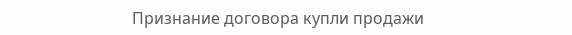Признание договора купли продажи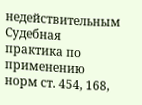недействительным Судебная практика по применению норм ст. 454, 168,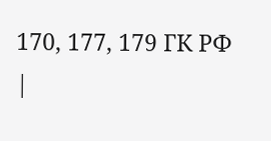170, 177, 179 ГК РФ
|